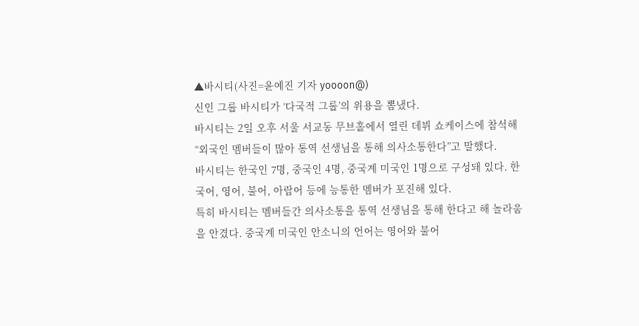▲바시티(사진=윤예진 기자 yoooon@)
신인 그룹 바시티가 ‘다국적 그룹’의 위용을 뽐냈다.
바시티는 2일 오후 서울 서교동 무브홀에서 열린 데뷔 쇼케이스에 참석해 “외국인 멤버들이 많아 통역 선생님을 통해 의사소통한다”고 말했다.
바시티는 한국인 7명, 중국인 4명, 중국계 미국인 1명으로 구성돼 있다. 한국어, 영어, 불어, 아랍어 등에 능통한 멤버가 포진해 있다.
특히 바시티는 멤버들간 의사소통을 통역 선생님을 통해 한다고 해 놀라움을 안겼다. 중국계 미국인 안소니의 언어는 영어와 불어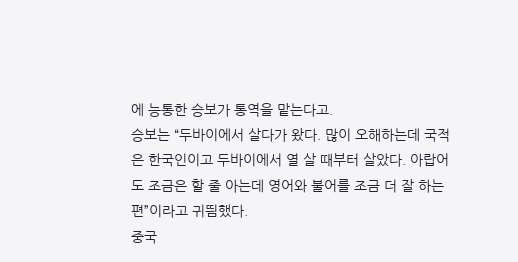에 능통한 승보가 통역을 맡는다고.
승보는 “두바이에서 살다가 왔다. 많이 오해하는데 국적은 한국인이고 두바이에서 열 살 때부터 살았다. 아랍어도 조금은 할 줄 아는데 영어와 불어를 조금 더 잘 하는 편”이라고 귀띔했다.
중국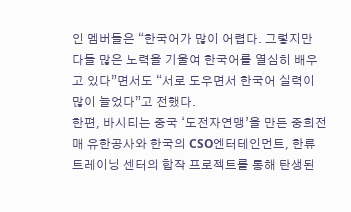인 멤버들은 “한국어가 많이 어렵다. 그렇지만 다들 많은 노력을 기울여 한국어를 열심히 배우고 있다”면서도 “서로 도우면서 한국어 실력이 많이 늘었다”고 전했다.
한편, 바시티는 중국 ‘도전자연맹’을 만든 중희전매 유한공사와 한국의 CSO엔터테인먼트, 한류트레이닝 센터의 합작 프로젝트를 통해 탄생된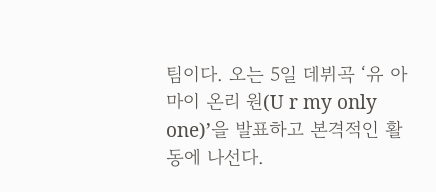팀이다. 오는 5일 데뷔곡 ‘유 아 마이 온리 원(U r my only one)’을 발표하고 본격적인 활동에 나선다.